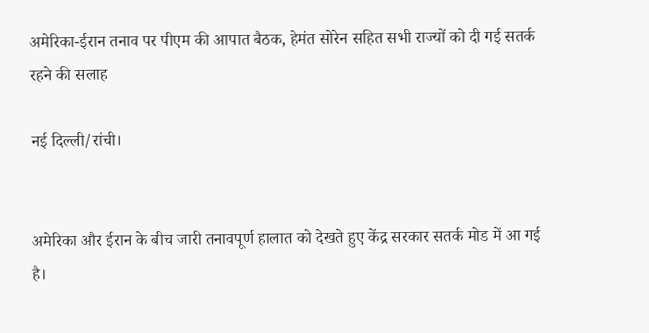अमेरिका-ईरान तनाव पर पीएम की आपात बैठक, हेमंत सोरेन सहित सभी राज्यों को दी गई सतर्क रहने की सलाह

नई दिल्ली/रांची।


अमेरिका और ईरान के बीच जारी तनावपूर्ण हालात को देखते हुए केंद्र सरकार सतर्क मोड में आ गई है।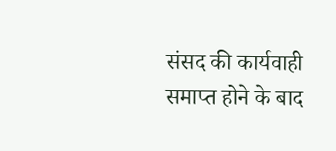संसद की कार्यवाही समाप्त होने के बाद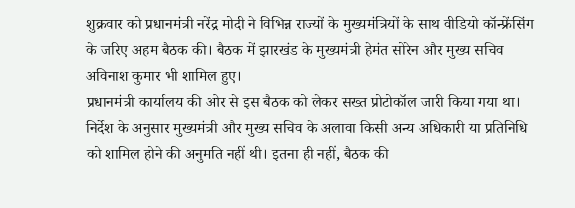शुक्रवार को प्रधानमंत्री नरेंद्र मोदी ने विभिन्न राज्यों के मुख्यमंत्रियों के साथ वीडियो कॉन्फ्रेंसिंग के जरिए अहम बैठक की। बैठक में झारखंड के मुख्यमंत्री हेमंत सोरेन और मुख्य सचिव अविनाश कुमार भी शामिल हुए।
प्रधानमंत्री कार्यालय की ओर से इस बैठक को लेकर सख्त प्रोटोकॉल जारी किया गया था। निर्देश के अनुसार मुख्यमंत्री और मुख्य सचिव के अलावा किसी अन्य अधिकारी या प्रतिनिधि को शामिल होने की अनुमति नहीं थी। इतना ही नहीं, बैठक की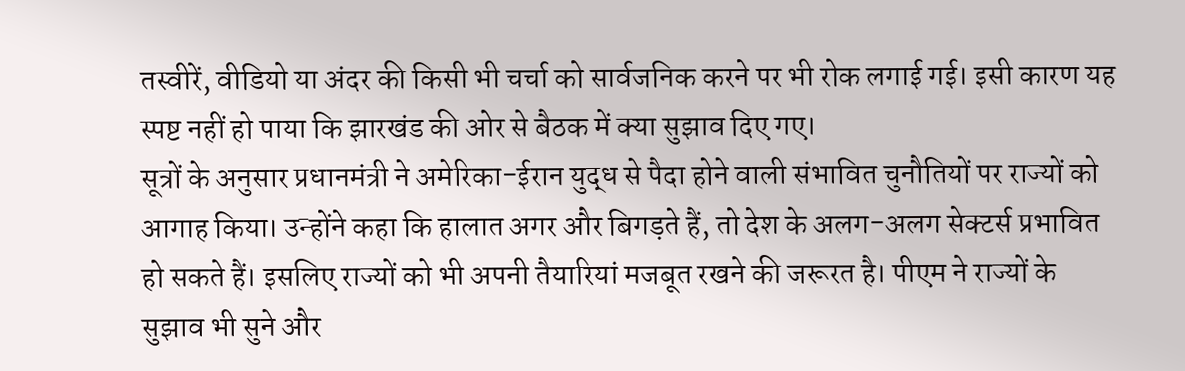तस्वीरें, वीडियो या अंदर की किसी भी चर्चा को सार्वजनिक करने पर भी रोक लगाई गई। इसी कारण यह स्पष्ट नहीं हो पाया कि झारखंड की ओर से बैठक में क्या सुझाव दिए गए।
सूत्रों के अनुसार प्रधानमंत्री ने अमेरिका-ईरान युद्ध से पैदा होने वाली संभावित चुनौतियों पर राज्यों को आगाह किया। उन्होंने कहा कि हालात अगर और बिगड़ते हैं, तो देश के अलग-अलग सेक्टर्स प्रभावित हो सकते हैं। इसलिए राज्यों को भी अपनी तैयारियां मजबूत रखने की जरूरत है। पीएम ने राज्यों के सुझाव भी सुने और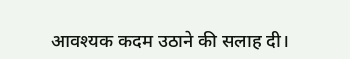आवश्यक कदम उठाने की सलाह दी।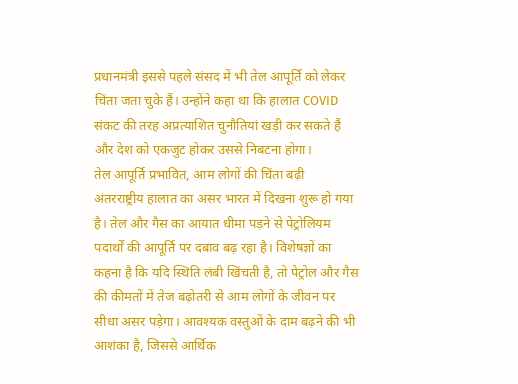प्रधानमंत्री इससे पहले संसद में भी तेल आपूर्ति को लेकर चिंता जता चुके हैं। उन्होंने कहा था कि हालात COVID संकट की तरह अप्रत्याशित चुनौतियां खड़ी कर सकते हैं और देश को एकजुट होकर उससे निबटना होगा।
तेल आपूर्ति प्रभावित, आम लोगों की चिंता बढ़ी
अंतरराष्ट्रीय हालात का असर भारत में दिखना शुरू हो गया है। तेल और गैस का आयात धीमा पड़ने से पेट्रोलियम पदार्थों की आपूर्ति पर दबाव बढ़ रहा है। विशेषज्ञों का कहना है कि यदि स्थिति लंबी खिंचती है, तो पेट्रोल और गैस की कीमतों में तेज बढ़ोतरी से आम लोगों के जीवन पर सीधा असर पड़ेगा। आवश्यक वस्तुओं के दाम बढ़ने की भी आशंका है, जिससे आर्थिक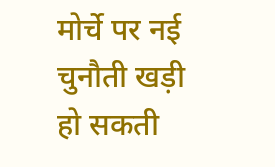मोर्चे पर नई चुनौती खड़ी हो सकती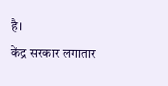है।
केंद्र सरकार लगातार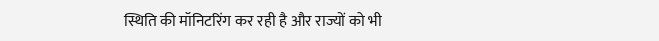स्थिति की मॉनिटरिंग कर रही है और राज्यों को भी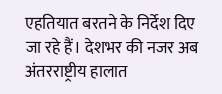एहतियात बरतने के निर्देश दिए जा रहे हैं। देशभर की नजर अब अंतरराष्ट्रीय हालात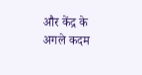और केंद्र के अगले कदम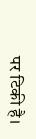पर टिकी है।